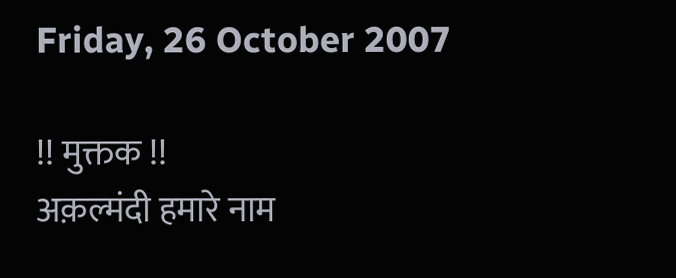Friday, 26 October 2007

!! मुक्तक !!
अक़ल्मंदी हमारे नाम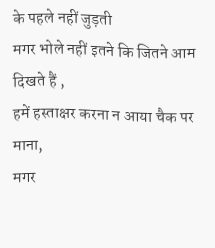के पहले नहीं जुड़ती
मगर भोले नहीं इतने कि जितने आम दिखते हैं ,
हमें हस्ताक्षर करना न आया चैक पर माना,
मगर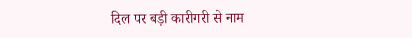दिल पर बड़ी कारीगरी से नाम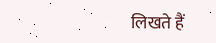लिखते हैं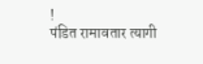!
पंडित रामावतार त्यागी